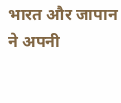भारत और जापान ने अपनी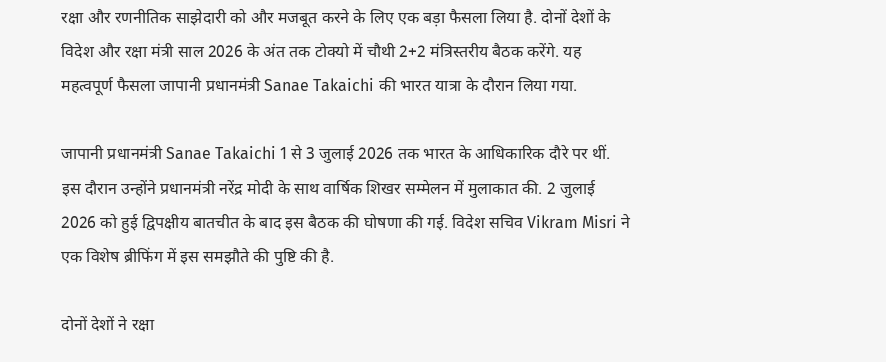रक्षा और रणनीतिक साझेदारी को और मजबूत करने के लिए एक बड़ा फैसला लिया है. दोनों देशों के विदेश और रक्षा मंत्री साल 2026 के अंत तक टोक्यो में चौथी 2+2 मंत्रिस्तरीय बैठक करेंगे. यह महत्वपूर्ण फैसला जापानी प्रधानमंत्री Sanae Takaichi की भारत यात्रा के दौरान लिया गया.

जापानी प्रधानमंत्री Sanae Takaichi 1 से 3 जुलाई 2026 तक भारत के आधिकारिक दौरे पर थीं. इस दौरान उन्होंने प्रधानमंत्री नरेंद्र मोदी के साथ वार्षिक शिखर सम्मेलन में मुलाकात की. 2 जुलाई 2026 को हुई द्विपक्षीय बातचीत के बाद इस बैठक की घोषणा की गई. विदेश सचिव Vikram Misri ने एक विशेष ब्रीफिंग में इस समझौते की पुष्टि की है.

दोनों देशों ने रक्षा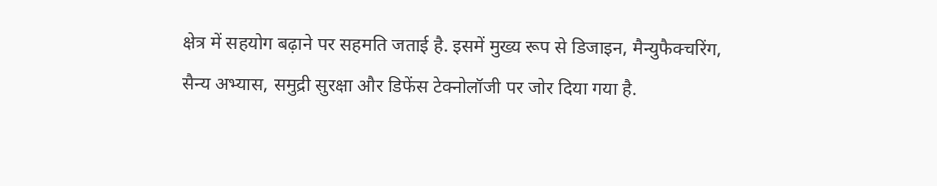क्षेत्र में सहयोग बढ़ाने पर सहमति जताई है. इसमें मुख्य रूप से डिजाइन, मैन्युफैक्चरिंग, सैन्य अभ्यास, समुद्री सुरक्षा और डिफेंस टेक्नोलॉजी पर जोर दिया गया है.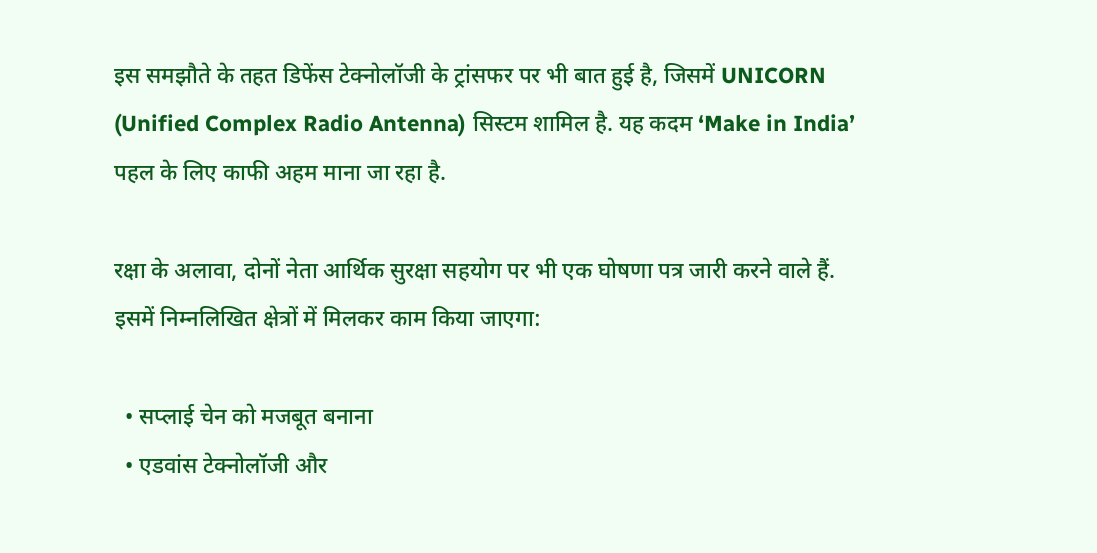इस समझौते के तहत डिफेंस टेक्नोलॉजी के ट्रांसफर पर भी बात हुई है, जिसमें UNICORN (Unified Complex Radio Antenna) सिस्टम शामिल है. यह कदम ‘Make in India’ पहल के लिए काफी अहम माना जा रहा है.

रक्षा के अलावा, दोनों नेता आर्थिक सुरक्षा सहयोग पर भी एक घोषणा पत्र जारी करने वाले हैं. इसमें निम्नलिखित क्षेत्रों में मिलकर काम किया जाएगा:

  • सप्लाई चेन को मजबूत बनाना
  • एडवांस टेक्नोलॉजी और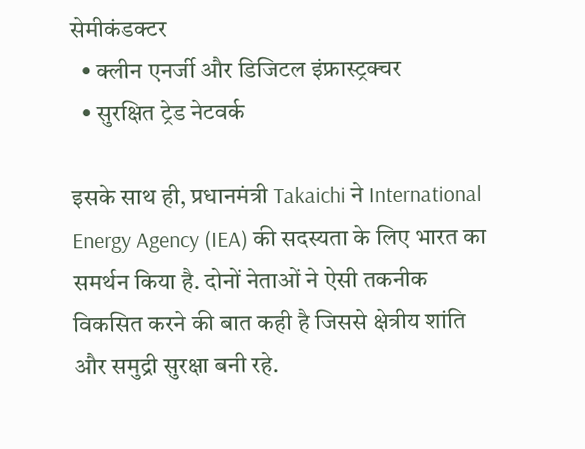सेमीकंडक्टर
  • क्लीन एनर्जी और डिजिटल इंफ्रास्ट्रक्चर
  • सुरक्षित ट्रेड नेटवर्क

इसके साथ ही, प्रधानमंत्री Takaichi ने International Energy Agency (IEA) की सदस्यता के लिए भारत का समर्थन किया है. दोनों नेताओं ने ऐसी तकनीक विकसित करने की बात कही है जिससे क्षेत्रीय शांति और समुद्री सुरक्षा बनी रहे.